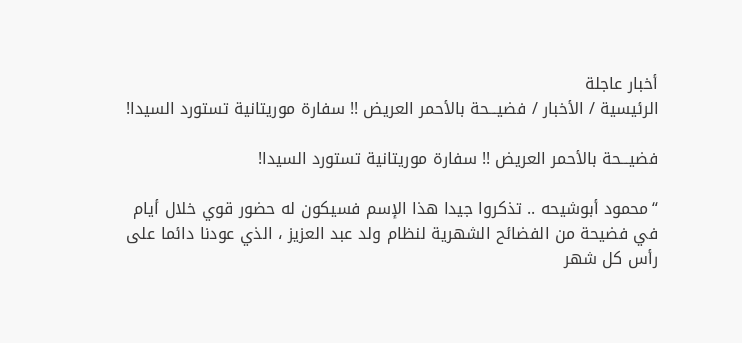أخبار عاجلة
الرئيسية / الأخبار / فضيـــحة بالأحمر العريض !! سفارة موريتانية تستورد السيدا!

فضيـــحة بالأحمر العريض !! سفارة موريتانية تستورد السيدا!

“محمود أبوشيحه .. تذكروا جيدا هذا الإسم فسيكون له حضور قوي خلال أيام في فضيحة من الفضائح الشهرية لنظام ولد عبد العزيز ، الذي عودنا دائما على رأس كل شهر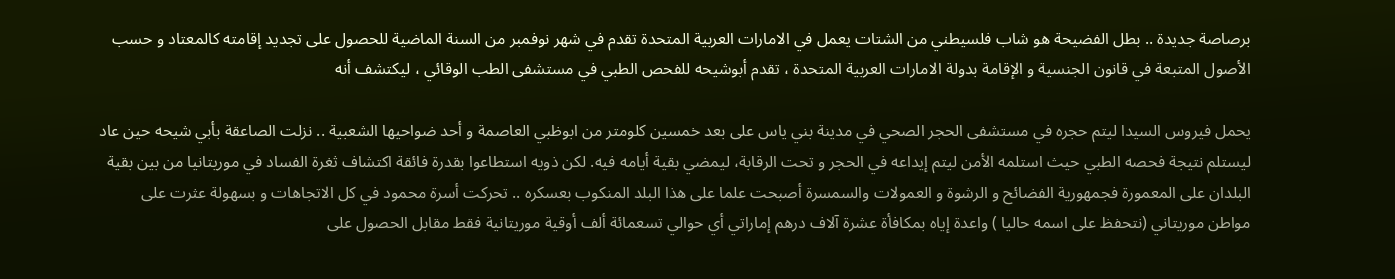برصاصة جديدة .. بطل الفضيحة هو شاب فلسيطني من الشتات يعمل في الامارات العربية المتحدة تقدم في شهر نوفمبر من السنة الماضية للحصول على تجديد إقامته كالمعتاد و حسب الأصول المتبعة في قانون الجنسية و الإقامة بدولة الامارات العربية المتحدة ، تقدم أبوشيحه للفحص الطبي في مستشفى الطب الوقائي ، ليكتشف أنه

يحمل فيروس السيدا ليتم حجره في مستشفى الحجر الصحي في مدينة بني ياس على بعد خمسين كلومتر من ابوظبي العاصمة و أحد ضواحيها الشعبية .. نزلت الصاعقة بأبي شيحه حين عاد ليستلم نتيجة فحصه الطبي حيث استلمه الأمن ليتم إيداعه في الحجر و تحت الرقابة، ليمضي بقية أيامه فيه. لكن ذويه استطاعوا بقدرة فائقة اكتشاف ثغرة الفساد في موريتانيا من بين بقية البلدان على المعمورة فجمهورية الفضائح و الرشوة و العمولات والسمسرة أصبحت علما على هذا البلد المنكوب بعسكره .. تحركت أسرة محمود في كل الاتجاهات و بسهولة عثرت على مواطن موريتاني (نتحفظ على اسمه حاليا ) واعدة إياه بمكافأة عشرة آلاف درهم إماراتي أي حوالي تسعمائة ألف أوقية موريتانية فقط مقابل الحصول على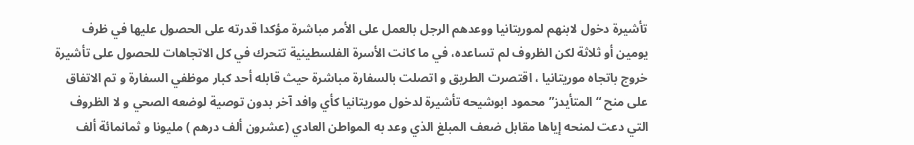تأشيرة دخول لابنهم لموريتانيا ووعدهم الرجل بالعمل على الأمر مباشرة مؤكدا قدرته على الحصول عليها في ظرف يومين أو ثلاثة لكن الظروف لم تساعده، في ما كانت الأسرة الفلسطينية تتحرك في كل الاتجاهات للحصول على تأشيرة خروج باتجاه موريتانيا ، اقتصرت الطريق و اتصلت بالسفارة مباشرة حيث قابله أحد كبار موظفي السفارة و تم الاتفاق على منح “المتأيدز” محمود ابوشيحه تأشيرة لدخول موريتانيا كأي وافد آخر بدون توصية لوضعه الصحي و لا الظروف التي دعت لمنحه إياها مقابل ضعف المبلغ الذي وعد به المواطن العادي (عشرون ألف درهم ) مليونا و ثمانمائة ألف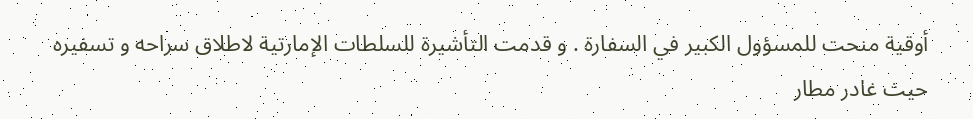أوقية منحت للمسؤول الكبير في السفارة . و قدمت التأشيرة للسلطات الإمارتية لاطلاق سراحه و تسفيره حيث غادر مطار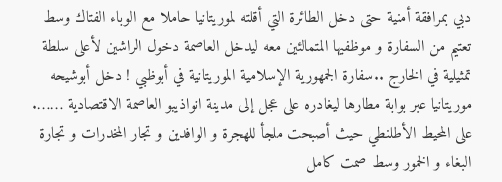دبي بمرافقة أمنية حتى دخل الطائرة التي أقلته لموريتانيا حاملا مع الوباء الفتاك وسط تعتيم من السفارة و موظفيها المتمالئين معه ليدخل العاصمة دخول الراشين لأعلى سلطة تمثيلية في الخارج ..سفارة الجمهورية الإسلامية الموريتانية في أبوظبي ! دخل أبوشيحه موريتانيا عبر بوابة مطارها ليغادره على عجل إلى مدينة انواذيبو العاصمة الاقتصادية ……. على المحيط الأطلنطي حيث أصبحت ملجأ للهجرة و الوافدين و تجار المخدرات و تجارة البغاء و الخمور وسط صمت كامل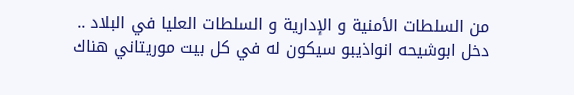من السلطات الأمنية و الإدارية و السلطات العليا في البلاد .. دخل ابوشيحه انواذيبو سيكون له في كل بيت موريتاني هناك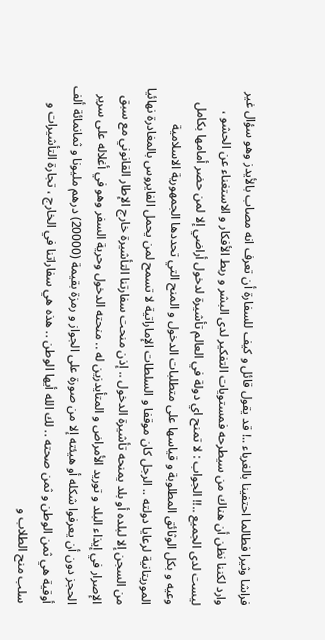فراشا وثيرا فطالما احتفينا بالغرباء ..! قد يقول قائل و كيف للسفارة أن تعرف انه مصاب بالأيدز وهو سؤال غير وارد لكننا نظن أن هناك من سيطرحه فمستويات التفكير لدى البشر و ربط الأفكار و الاستغناء عن الحشو ، ليست لدى الجميع ..!! الجواب : لا تمنح اي دولة في العالم تأشيرة لدخول أراضي إلا لمن حضر أمامها بكامل وعيه و بكل الوثائق المطلوبة و قياسها على متطلبات الدخول و المنح التي تحددها الجمهورية الاسلامية الموريتانية لرعايا دولته .. الرجل كان موقفا و السلطات الإماراتية لا تسمح لمن يحمل الفايروس بالمغادرة نهائيا من السجن إلا لبلده أو بلد يمنحه تأشيرة الدخول .. إذن منحت سفارتنا التأشيرة خارج الإطار القانوني مع سبق الإصرار في إيذاء البلد و توريد الأمراض و المتأيدزين له .. منحته الدخول وحرية السفر وهو في أغلاله على سرير الحجز دون أن يعرفوا شكله أو هيئته إلا من صورة على الجواز و رمزة بقيمة (20000) درهم مليونا و ثمانمائة ألف أوقية هي ثمن الوطن و ثمن صحته .. لك الله أيها الوطن .. هذه هي سفاراتنا في الخارج ، تجارة التأشيرات و سلب منح الطلاب و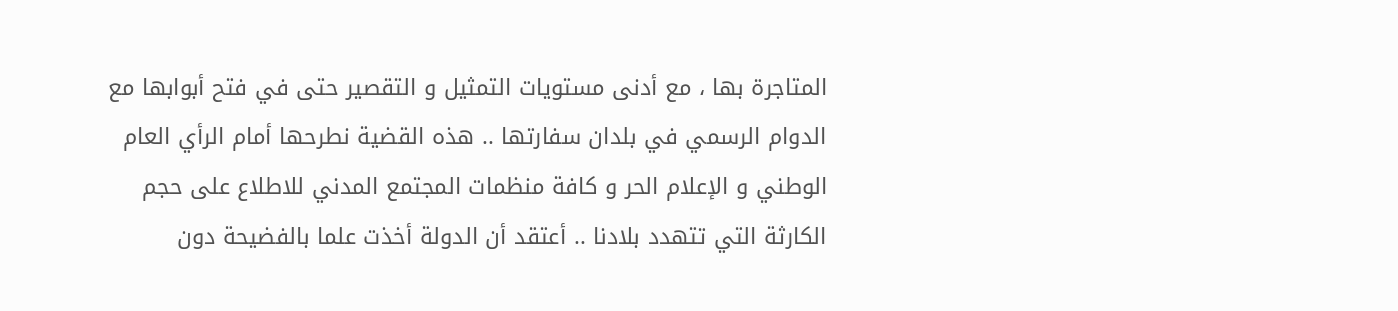المتاجرة بها ، مع أدنى مستويات التمثيل و التقصير حتى في فتح أبوابها مع الدوام الرسمي في بلدان سفارتها .. هذه القضية نطرحها أمام الرأي العام الوطني و الإعلام الحر و كافة منظمات المجتمع المدني للاطلاع على حجم الكارثة التي تتهدد بلادنا .. أعتقد أن الدولة أخذت علما بالفضيحة دون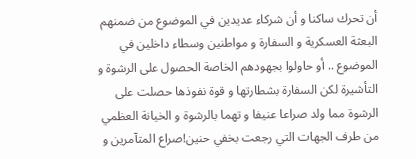أن تحرك ساكنا و أن شركاء عديدين في الموضوع من ضمنهم البعثة العسكرية و السفارة و مواطنين وسطاء داخلين في الموضوع .. أو حاولوا بجهودهم الخاصة الحصول على الرشوة و التأشيرة لكن السفارة بشطارتها و قوة نفوذها حصلت على الرشوة مما ولد صراعا عنيفا و تهما بالرشوة و الخيانة العظمي من طرف الجهات التي رجعت بخفي حنين!صراع المتآمرين و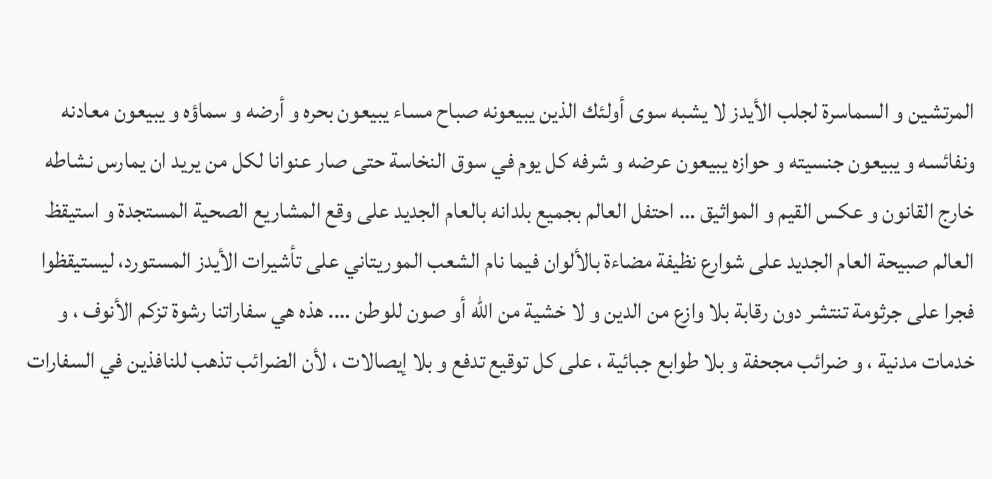المرتشين و السماسرة لجلب الأيدز لا يشبه سوى أولئك الذين يبيعونه صباح مساء يبيعون بحره و أرضه و سماؤه و يبيعون معادنه ونفائسه و يبيعون جنسيته و حوازه يبيعون عرضه و شرفه كل يوم في سوق النخاسة حتى صار عنوانا لكل من يريد ان يمارس نشاطه خارج القانون و عكس القيم و المواثيق … احتفل العالم بجميع بلدانه بالعام الجديد على وقع المشاريع الصحية المستجدة و استيقظ العالم صبيحة العام الجديد على شوارع نظيفة مضاءة بالألوان فيما نام الشعب الموريتاني على تأشيرات الأيدز المستورد، ليستيقظوا فجرا على جرثومة تنتشر دون رقابة بلا وازع من الدين و لا خشية من الله أو صون للوطن …. هذه هي سفاراتنا رشوة تزكم الأنوف ، و خدمات مدنية ، و ضرائب مجحفة و بلا طوابع جبائية ، على كل توقيع تدفع و بلا إيصالات ، لأن الضرائب تذهب للنافذين في السفارات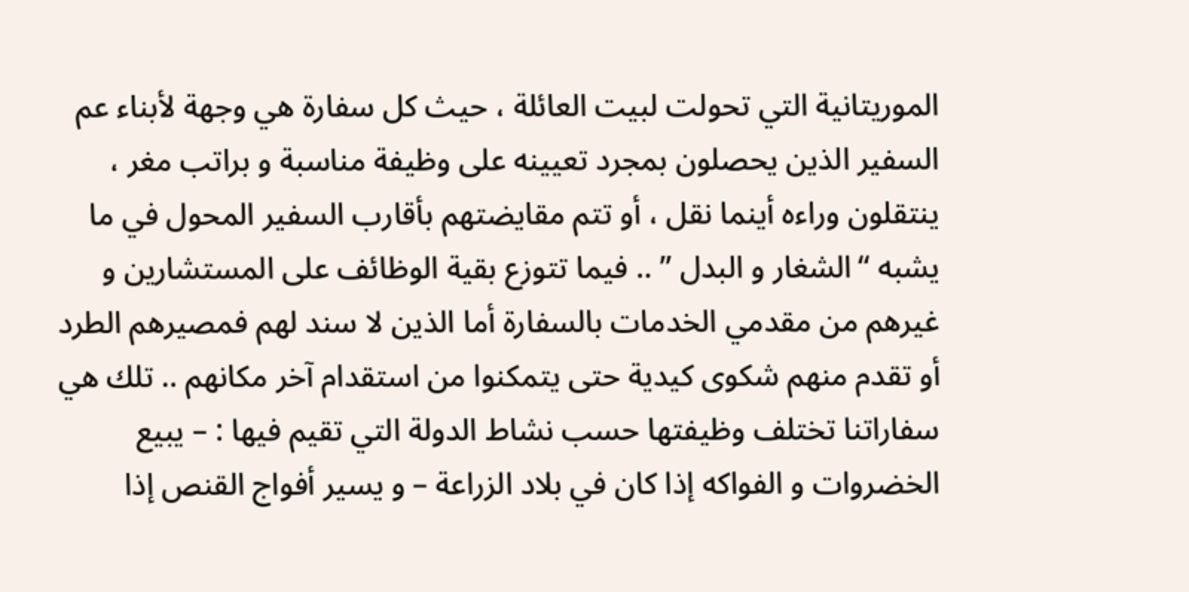الموريتانية التي تحولت لبيت العائلة ، حيث كل سفارة هي وجهة لأبناء عم السفير الذين يحصلون بمجرد تعيينه على وظيفة مناسبة و براتب مغر ، ينتقلون وراءه أينما نقل ، أو تتم مقايضتهم بأقارب السفير المحول في ما يشبه “الشغار و البدل ” .. فيما تتوزع بقية الوظائف على المستشارين و غيرهم من مقدمي الخدمات بالسفارة أما الذين لا سند لهم فمصيرهم الطرد أو تقدم منهم شكوى كيدية حتى يتمكنوا من استقدام آخر مكانهم .. تلك هي سفاراتنا تختلف وظيفتها حسب نشاط الدولة التي تقيم فيها : – يبيع الخضروات و الفواكه إذا كان في بلاد الزراعة – و يسير أفواج القنص إذا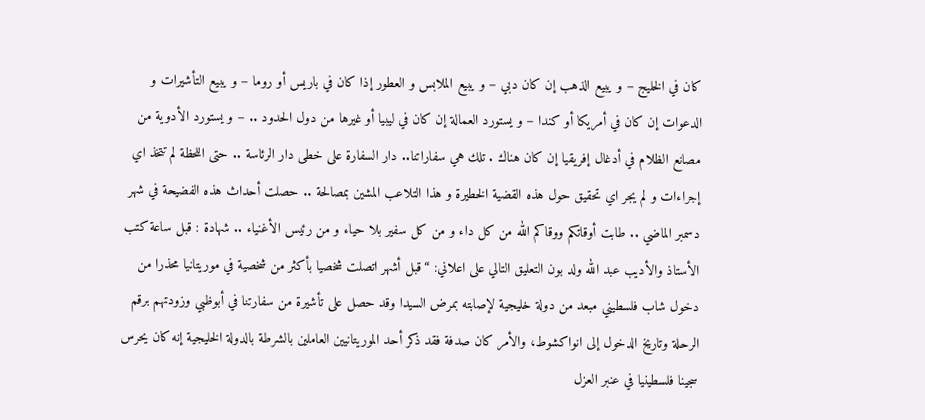كان في الخليج – و يبيع الذهب إن كان دبي – و يبيع الملابس و العطور إذا كان في باريس أو روما – و يبيع التأشيرات و الدعوات إن كان في أمريكا أو كندا – و يستورد العمالة إن كان في ليبيا أو غيرها من دول الحدود .. – و يستورد الأدوية من مصانع الظلام في أدغال إفريقيا إن كان هناك . تلك هي سفاراتنا.. دار السفارة على خطى دار الرئاسة .. حتى اللحظة لم تتخذ اي إجراءات و لم يجر اي تحقيق حول هذه القضية الخطيرة و هذا التلاعب المشين بمصالحة .. حصلت أحداث هذه الفضيحة في شهر دسمبر الماضي .. طابت أوقاتكم ووقاكم الله من كل داء و من كل سفير بلا حياء و من رئيس الأغنياء .. شهادة : قبل ساعة كتب الأستاذ والأديب عبد الله ولد بون التعليق التالي على اعلاني: “قبل أشهر اتصلت شخصيا بأكثر من شخصية في موريتانيا محذرا من دخول شاب فلسطيني مبعد من دولة خليجية لإصابته بمرض السيدا وقد حصل على تأشيرة من سفارتنا في أبوظبي وزودتهم برقم الرحلة وتاريخ الدخول إلى انواكشوط، والأمر كان صدفة فقد ذكر أحد الموريتانيين العاملين بالشرطة بالدولة الخليجية إنه كان يحرس سجينا فلسطينيا في عنبر العزل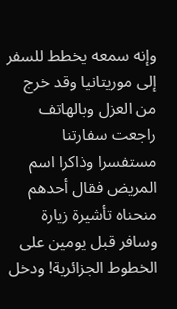وإنه سمعه يخطط للسفر إلى موريتانيا وقد خرج من العزل وبالهاتف راجعت سفارتنا مستفسرا وذاكرا اسم المريض فقال أحدهم منحناه تأشيرة زيارة وسافر قبل يومين على الخطوط الجزائرية! ودخل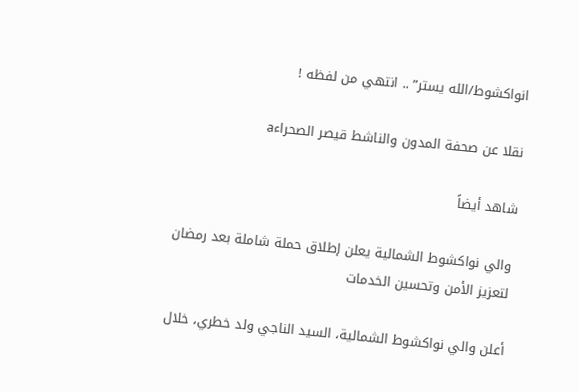انواكشوط/الله يستر” .. انتهي من لفظه !

نقلا عن صحفة المدون والناشط قيصر الصحراءa

شاهد أيضاً

والي نواكشوط الشمالية يعلن إطلاق حملة شاملة بعد رمضان لتعزيز الأمن وتحسين الخدمات

أعلن والي نواكشوط الشمالية، السيد الناجي ولد خطري، خلال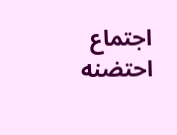اجتماع احتضنه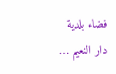فضاء بلدية دار النعيم …